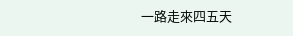一路走來四五天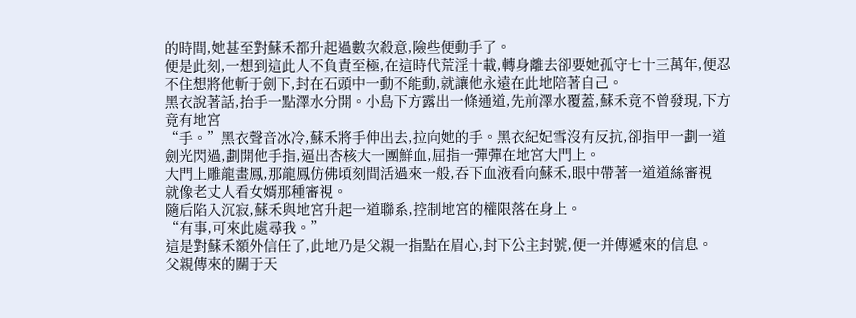的時間,她甚至對蘇禾都升起過數次殺意,險些便動手了。
便是此刻,一想到這此人不負責至極,在這時代荒淫十載,轉身離去卻要她孤守七十三萬年,便忍不住想將他斬于劍下,封在石頭中一動不能動,就讓他永遠在此地陪著自己。
黑衣說著話,抬手一點澤水分開。小島下方露出一條通道,先前澤水覆蓋,蘇禾竟不曾發現,下方竟有地宮
“手。”黑衣聲音冰冷,蘇禾將手伸出去,拉向她的手。黑衣紀妃雪沒有反抗,卻指甲一劃一道劍光閃過,劃開他手指,逼出杏核大一團鮮血,屈指一彈彈在地宮大門上。
大門上雕龍畫鳳,那龍鳳仿佛頃刻間活過來一般,吞下血液看向蘇禾,眼中帶著一道道絲審視
就像老丈人看女婿那種審視。
隨后陷入沉寂,蘇禾與地宮升起一道聯系,控制地宮的權限落在身上。
“有事,可來此處尋我。”
這是對蘇禾額外信任了,此地乃是父親一指點在眉心,封下公主封號,便一并傳遞來的信息。
父親傳來的關于天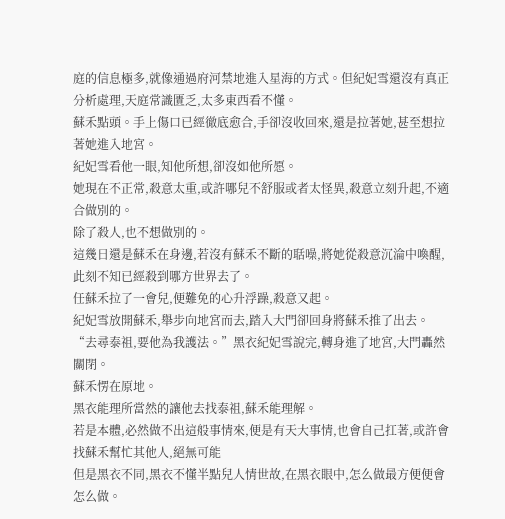庭的信息極多,就像通過府河禁地進入星海的方式。但紀妃雪還沒有真正分析處理,天庭常識匱乏,太多東西看不懂。
蘇禾點頭。手上傷口已經徹底愈合,手卻沒收回來,還是拉著她,甚至想拉著她進入地宮。
紀妃雪看他一眼,知他所想,卻沒如他所愿。
她現在不正常,殺意太重,或許哪兒不舒服或者太怪異,殺意立刻升起,不適合做別的。
除了殺人,也不想做別的。
這幾日還是蘇禾在身邊,若沒有蘇禾不斷的聒噪,將她從殺意沉淪中喚醒,此刻不知已經殺到哪方世界去了。
任蘇禾拉了一會兒,便難免的心升浮躁,殺意又起。
紀妃雪放開蘇禾,舉步向地宮而去,踏入大門卻回身將蘇禾推了出去。
“去尋泰祖,要他為我護法。”黑衣紀妃雪說完,轉身進了地宮,大門轟然關閉。
蘇禾愣在原地。
黑衣能理所當然的讓他去找泰祖,蘇禾能理解。
若是本體,必然做不出這般事情來,便是有天大事情,也會自己扛著,或許會找蘇禾幫忙其他人,絕無可能
但是黑衣不同,黑衣不懂半點兒人情世故,在黑衣眼中,怎么做最方便便會怎么做。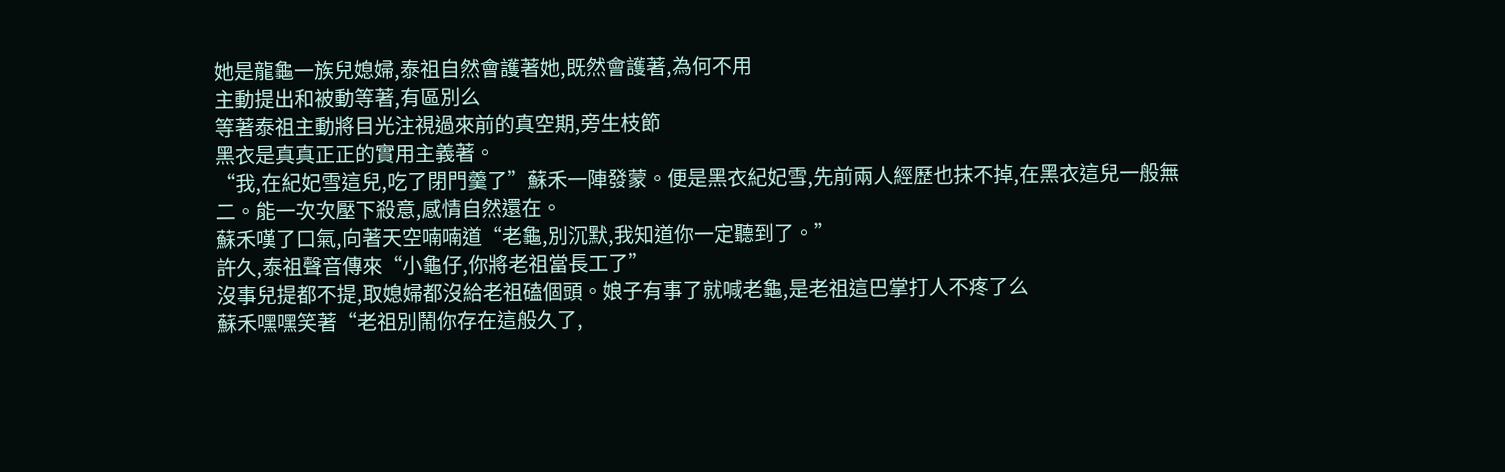她是龍龜一族兒媳婦,泰祖自然會護著她,既然會護著,為何不用
主動提出和被動等著,有區別么
等著泰祖主動將目光注視過來前的真空期,旁生枝節
黑衣是真真正正的實用主義著。
“我,在紀妃雪這兒,吃了閉門羹了”蘇禾一陣發蒙。便是黑衣紀妃雪,先前兩人經歷也抹不掉,在黑衣這兒一般無二。能一次次壓下殺意,感情自然還在。
蘇禾嘆了口氣,向著天空喃喃道“老龜,別沉默,我知道你一定聽到了。”
許久,泰祖聲音傳來“小龜仔,你將老祖當長工了”
沒事兒提都不提,取媳婦都沒給老祖磕個頭。娘子有事了就喊老龜,是老祖這巴掌打人不疼了么
蘇禾嘿嘿笑著“老祖別鬧你存在這般久了,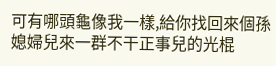可有哪頭龜像我一樣,給你找回來個孫媳婦兒來一群不干正事兒的光棍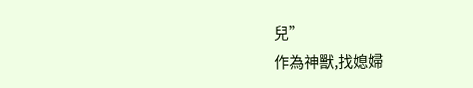兒”
作為神獸,找媳婦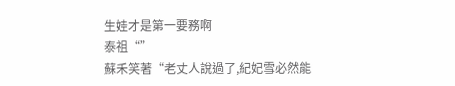生娃才是第一要務啊
泰祖“”
蘇禾笑著“老丈人說過了,紀妃雪必然能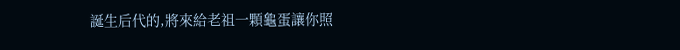誕生后代的,將來給老祖一顆龜蛋讓你照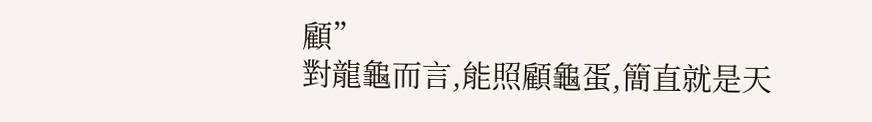顧”
對龍龜而言,能照顧龜蛋,簡直就是天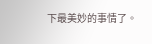下最美妙的事情了。